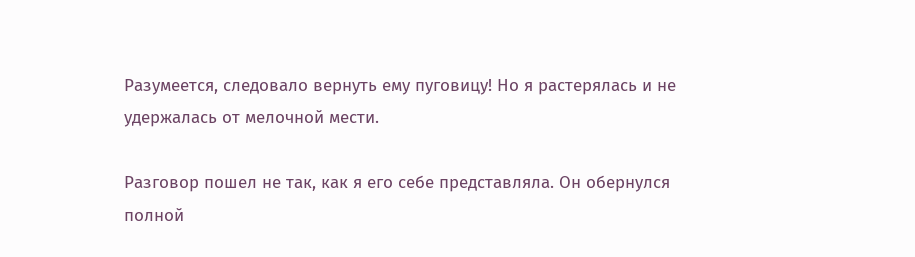Разумеется, следовало вернуть ему пуговицу! Но я растерялась и не удержалась от мелочной мести.

Разговор пошел не так, как я его себе представляла. Он обернулся полной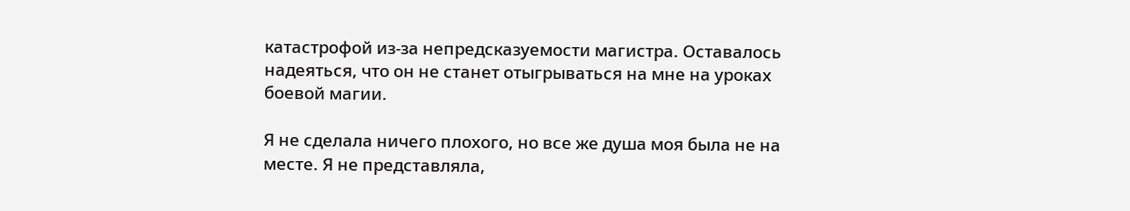катастрофой из-за непредсказуемости магистра. Оставалось надеяться, что он не станет отыгрываться на мне на уроках боевой магии.

Я не сделала ничего плохого, но все же душа моя была не на месте. Я не представляла,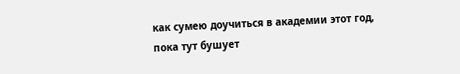как сумею доучиться в академии этот год, пока тут бушует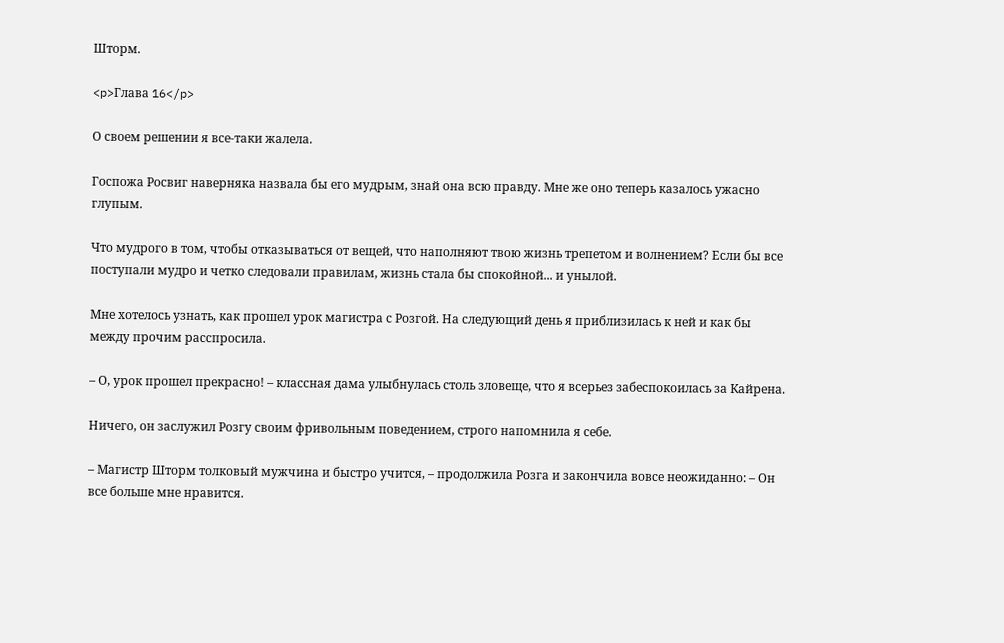Шторм.

<p>Глава 16</p>

О своем решении я все-таки жалела.

Госпожа Росвиг наверняка назвала бы его мудрым, знай она всю правду. Мне же оно теперь казалось ужасно глупым.

Что мудрого в том, чтобы отказываться от вещей, что наполняют твою жизнь трепетом и волнением? Если бы все поступали мудро и четко следовали правилам, жизнь стала бы спокойной... и унылой.

Мне хотелось узнать, как прошел урок магистра с Розгой. На следующий день я приблизилась к ней и как бы между прочим расспросила.

– О, урок прошел прекрасно! – классная дама улыбнулась столь зловеще, что я всерьез забеспокоилась за Кайрена.

Ничего, он заслужил Розгу своим фривольным поведением, строго напомнила я себе.

– Магистр Шторм толковый мужчина и быстро учится, – продолжила Розга и закончила вовсе неожиданно: – Он все больше мне нравится.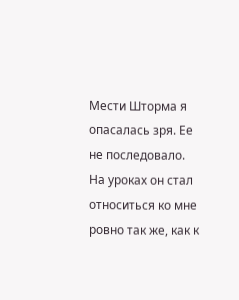Мести Шторма я опасалась зря. Ее не последовало. На уроках он стал относиться ко мне ровно так же, как к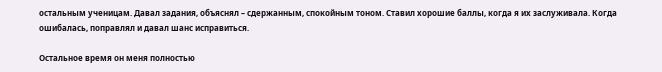остальным ученицам. Давал задания, объяснял – сдержанным, спокойным тоном. Ставил хорошие баллы, когда я их заслуживала. Когда ошибалась, поправлял и давал шанс исправиться.

Остальное время он меня полностью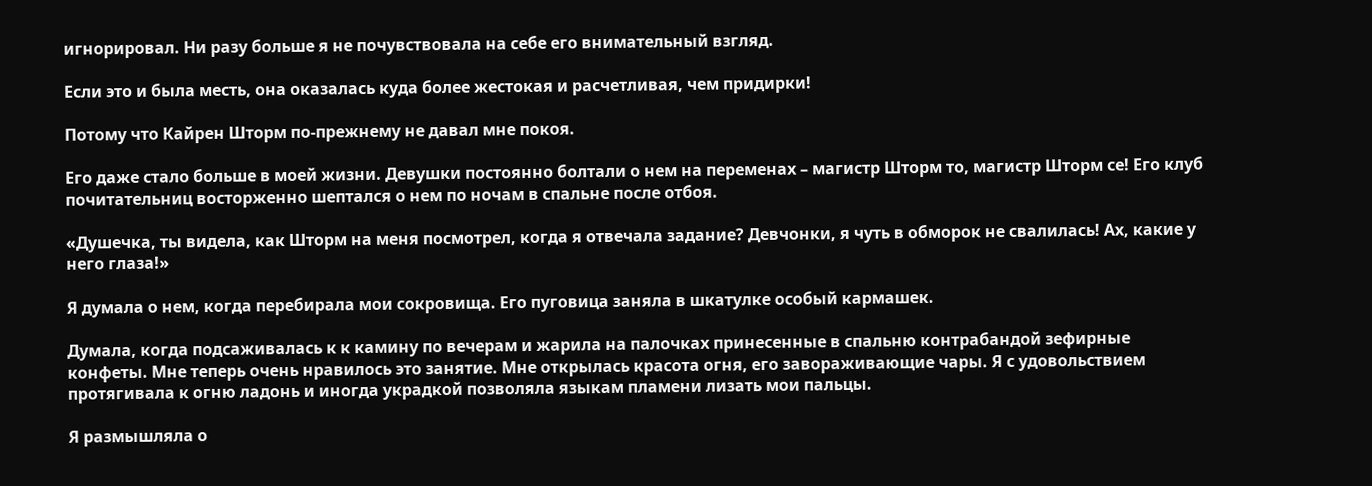игнорировал. Ни разу больше я не почувствовала на себе его внимательный взгляд.

Если это и была месть, она оказалась куда более жестокая и расчетливая, чем придирки!

Потому что Кайрен Шторм по-прежнему не давал мне покоя.

Его даже стало больше в моей жизни. Девушки постоянно болтали о нем на переменах – магистр Шторм то, магистр Шторм се! Его клуб почитательниц восторженно шептался о нем по ночам в спальне после отбоя.

«Душечка, ты видела, как Шторм на меня посмотрел, когда я отвечала задание? Девчонки, я чуть в обморок не свалилась! Ах, какие у него глаза!»

Я думала о нем, когда перебирала мои сокровища. Его пуговица заняла в шкатулке особый кармашек.

Думала, когда подсаживалась к к камину по вечерам и жарила на палочках принесенные в спальню контрабандой зефирные конфеты. Мне теперь очень нравилось это занятие. Мне открылась красота огня, его завораживающие чары. Я с удовольствием протягивала к огню ладонь и иногда украдкой позволяла языкам пламени лизать мои пальцы.

Я размышляла о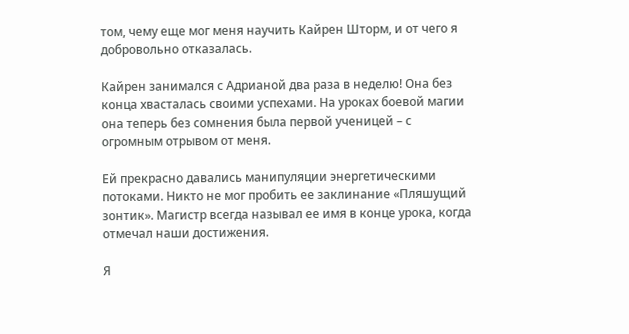том, чему еще мог меня научить Кайрен Шторм, и от чего я добровольно отказалась.

Кайрен занимался с Адрианой два раза в неделю! Она без конца хвасталась своими успехами. На уроках боевой магии она теперь без сомнения была первой ученицей – с огромным отрывом от меня.

Ей прекрасно давались манипуляции энергетическими потоками. Никто не мог пробить ее заклинание «Пляшущий зонтик». Магистр всегда называл ее имя в конце урока, когда отмечал наши достижения.

Я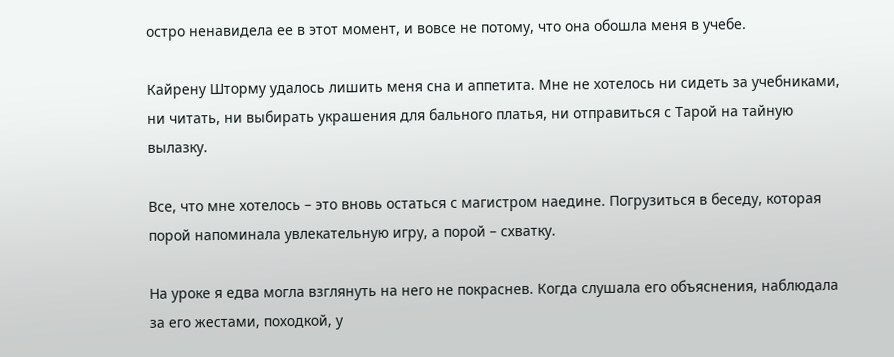остро ненавидела ее в этот момент, и вовсе не потому, что она обошла меня в учебе.

Кайрену Шторму удалось лишить меня сна и аппетита. Мне не хотелось ни сидеть за учебниками, ни читать, ни выбирать украшения для бального платья, ни отправиться с Тарой на тайную вылазку.

Все, что мне хотелось – это вновь остаться с магистром наедине. Погрузиться в беседу, которая порой напоминала увлекательную игру, а порой – схватку.

На уроке я едва могла взглянуть на него не покраснев. Когда слушала его объяснения, наблюдала за его жестами, походкой, у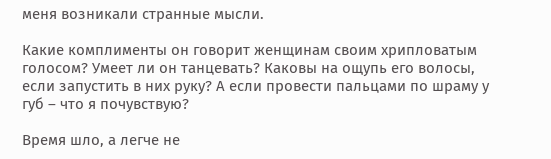меня возникали странные мысли.

Какие комплименты он говорит женщинам своим хрипловатым голосом? Умеет ли он танцевать? Каковы на ощупь его волосы, если запустить в них руку? А если провести пальцами по шраму у губ – что я почувствую?

Время шло, а легче не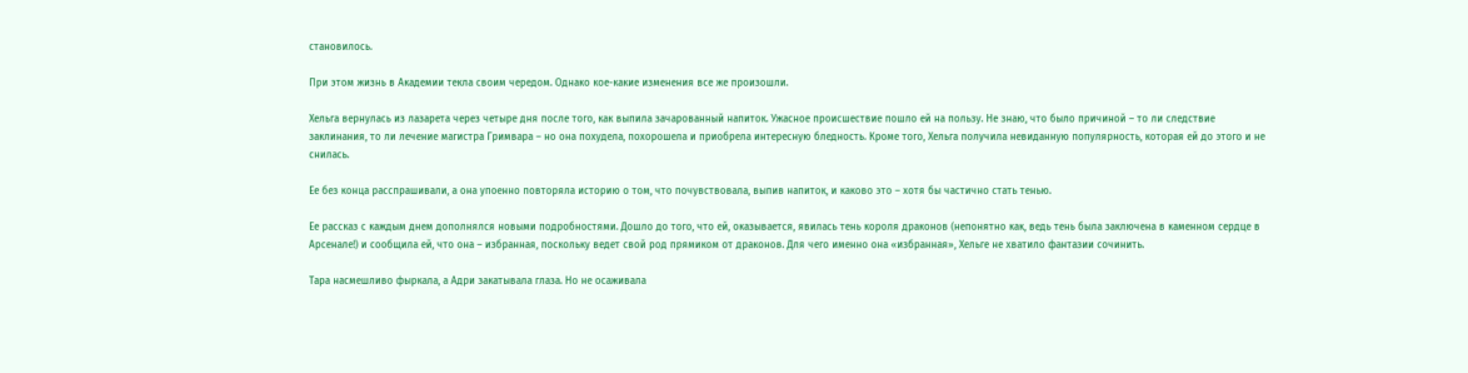становилось.

При этом жизнь в Академии текла своим чередом. Однако кое-какие изменения все же произошли.

Хельга вернулась из лазарета через четыре дня после того, как выпила зачарованный напиток. Ужасное происшествие пошло ей на пользу. Не знаю, что было причиной – то ли следствие заклинания, то ли лечение магистра Гримвара – но она похудела, похорошела и приобрела интересную бледность. Кроме того, Хельга получила невиданную популярность, которая ей до этого и не снилась.

Ее без конца расспрашивали, а она упоенно повторяла историю о том, что почувствовала, выпив напиток, и каково это – хотя бы частично стать тенью.

Ее рассказ с каждым днем дополнялся новыми подробностями. Дошло до того, что ей, оказывается, явилась тень короля драконов (непонятно как, ведь тень была заключена в каменном сердце в Арсенале!) и сообщила ей, что она – избранная, поскольку ведет свой род прямиком от драконов. Для чего именно она «избранная», Хельге не хватило фантазии сочинить.

Тара насмешливо фыркала, а Адри закатывала глаза. Но не осаживала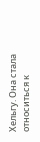Хельгу. Она стала относиться к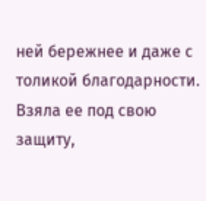ней бережнее и даже с толикой благодарности. Взяла ее под свою защиту,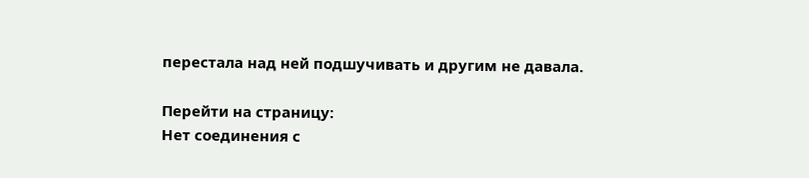перестала над ней подшучивать и другим не давала.

Перейти на страницу:
Нет соединения с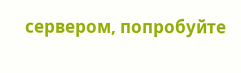сервером, попробуйте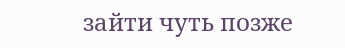зайти чуть позже